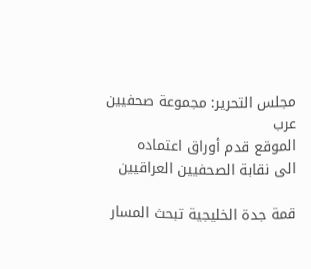مجلس التحرير: مجموعة صحفيين عرب
الموقع قدم أوراق اعتماده
الى نقابة الصحفيين العراقيين

قمة جدة الخليجية تبحث المسار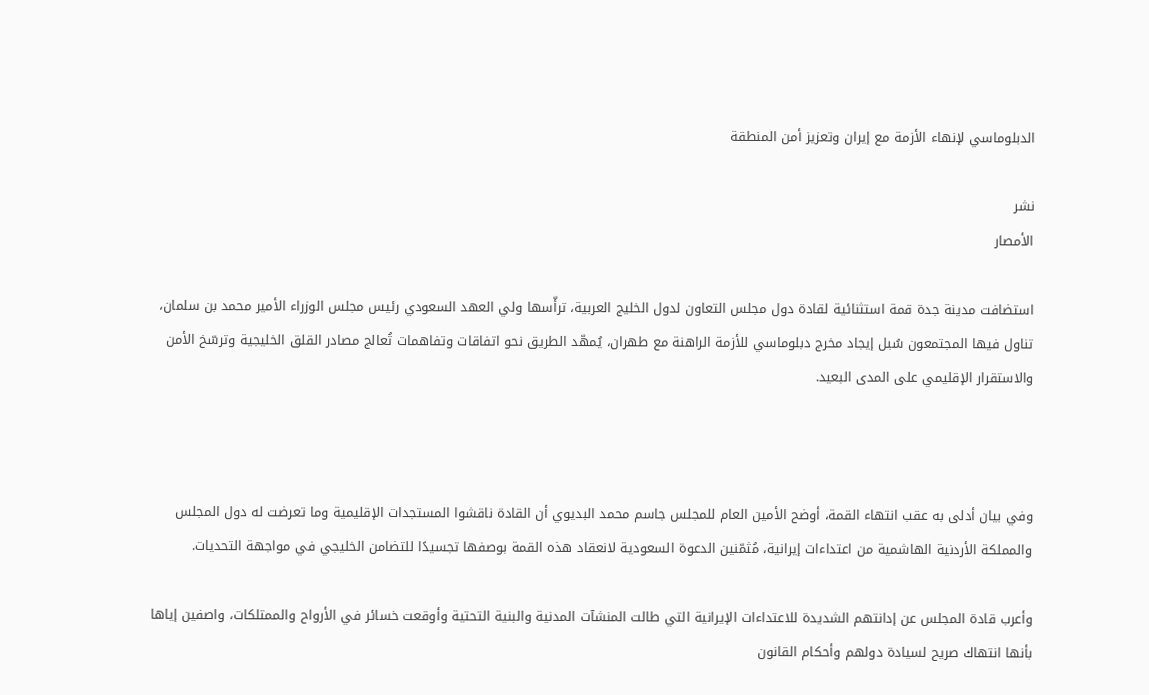الدبلوماسي لإنهاء الأزمة مع إيران وتعزيز أمن المنطقة

نشر
الأمصار

استضافت مدينة جدة قمة استثنائية لقادة دول مجلس التعاون لدول الخليج العربية، ترأّسها ولي العهد السعودي رئيس مجلس الوزراء الأمير محمد بن سلمان، تناول فيها المجتمعون سُبل إيجاد مخرج دبلوماسي للأزمة الراهنة مع طهران، يُمهّد الطريق نحو اتفاقات وتفاهمات تُعالج مصادر القلق الخليجية وترسّخ الأمن والاستقرار الإقليمي على المدى البعيد.



وفي بيان أدلى به عقب انتهاء القمة، أوضح الأمين العام للمجلس جاسم محمد البديوي أن القادة ناقشوا المستجدات الإقليمية وما تعرضت له دول المجلس والمملكة الأردنية الهاشمية من اعتداءات إيرانية، مُثمّنين الدعوة السعودية لانعقاد هذه القمة بوصفها تجسيدًا للتضامن الخليجي في مواجهة التحديات.

وأعرب قادة المجلس عن إدانتهم الشديدة للاعتداءات الإيرانية التي طالت المنشآت المدنية والبنية التحتية وأوقعت خسائر في الأرواح والممتلكات، واصفين إياها بأنها انتهاك صريح لسيادة دولهم وأحكام القانون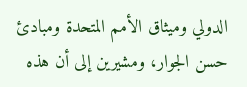الدولي وميثاق الأمم المتحدة ومبادئ حسن الجوار، ومشيرين إلى أن هذه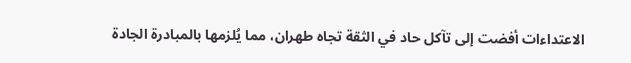الاعتداءات أفضت إلى تآكل حاد في الثقة تجاه طهران، مما يُلزمها بالمبادرة الجادة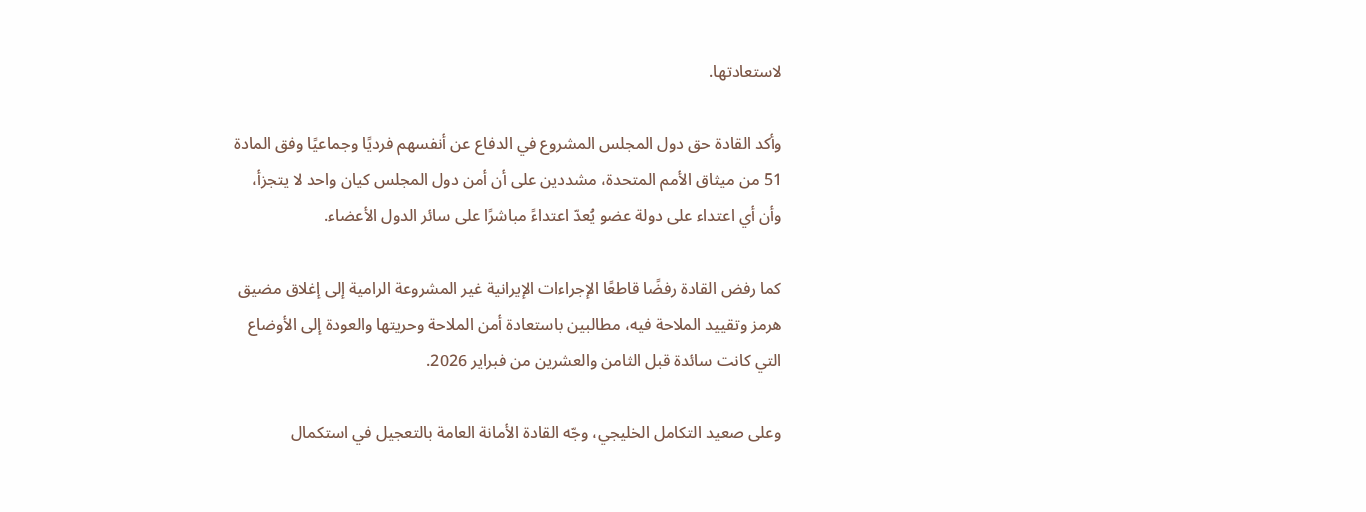لاستعادتها.

وأكد القادة حق دول المجلس المشروع في الدفاع عن أنفسهم فرديًا وجماعيًا وفق المادة 51 من ميثاق الأمم المتحدة، مشددين على أن أمن دول المجلس كيان واحد لا يتجزأ، وأن أي اعتداء على دولة عضو يُعدّ اعتداءً مباشرًا على سائر الدول الأعضاء.

كما رفض القادة رفضًا قاطعًا الإجراءات الإيرانية غير المشروعة الرامية إلى إغلاق مضيق هرمز وتقييد الملاحة فيه، مطالبين باستعادة أمن الملاحة وحريتها والعودة إلى الأوضاع التي كانت سائدة قبل الثامن والعشرين من فبراير 2026.

وعلى صعيد التكامل الخليجي، وجّه القادة الأمانة العامة بالتعجيل في استكمال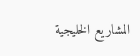المشاريع الخليجية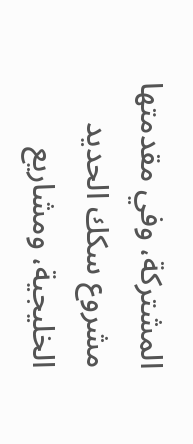المشتركة، وفي مقدمتها مشروع سكك الحديد الخليجية، ومشاريع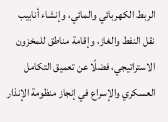الربط الكهربائي والمائي، وإنشاء أنابيب نقل النفط والغاز، وإقامة مناطق للمخزون الاستراتيجي، فضلًا عن تعميق التكامل العسكري والإسراع في إنجاز منظومة الإنذار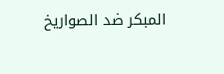المبكر ضد الصواريخ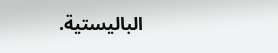الباليستية.